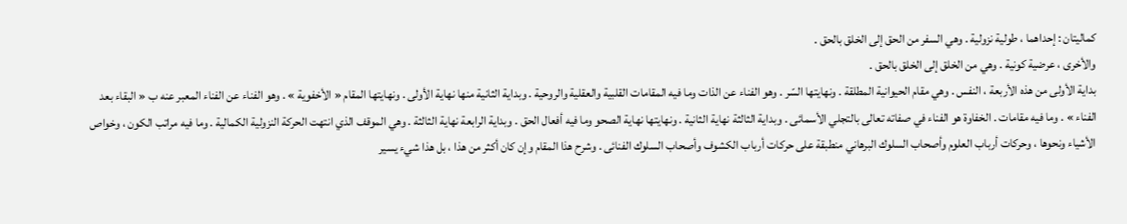كماليتان : إحداهما ، طولية نزولية . وهي السفر من الحق إلى الخلق بالحق .
والأخرى ، عرضية كونية . وهي من الخلق إلى الخلق بالحق .
بداية الأولى من هذه الأربعة ، النفس . وهي مقام الحيوانية المطلقة . ونهايتها السّر . وهو الفناء عن الذات وما فيه المقامات القلبية والعقلية والروحية . وبداية الثانية منها نهاية الأولى . ونهايتها المقام « الأخفوية » . وهو الفناء عن الفناء المعبر عنه ب « البقاء بعد الفناء » . وما فيه مقامات . الخفاوة هو الفناء في صفاته تعالى بالتجلي الأسمائى . وبداية الثالثة نهاية الثانية . ونهايتها نهاية الصحو وما فيه أفعال الحق . وبداية الرابعة نهاية الثالثة . وهي الموقف الذي انتهت الحركة النزولية الكمالية . وما فيه مراتب الكون ، وخواص الأشياء ونحوها ، وحركات أرباب العلوم وأصحاب السلوك البرهاني منطبقة على حركات أرباب الكشوف وأصحاب السلوك الفنائى . وشرح هذا المقام وإن كان أكثر من هذا ، بل هذا شيء يسير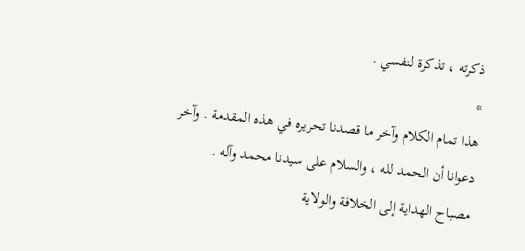ذكرته ، تذكرة لنفسي .
*
هذا تمام الكلام وآخر ما قصدنا تحريره في هذه المقدمة . وآخر دعوانا أن الحمد لله ، والسلام على سيدنا محمد وآله .
مصباح الهداية إلى الخلافة والولاية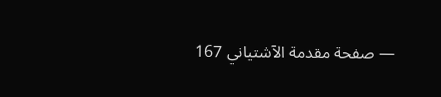— صفحة مقدمة الآشتياني 167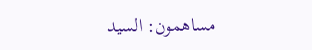مساهمون: السيد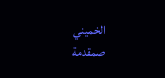الخميني
صمقدمة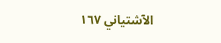الآشتياني ١٦٧